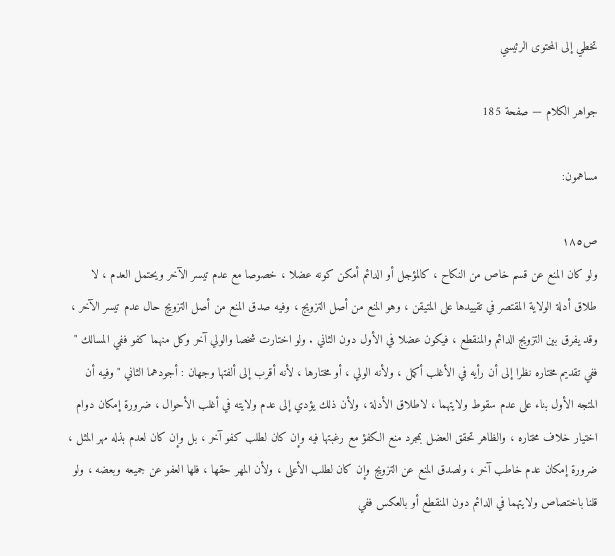تخطي إلى المحتوى الرئيسي

جواهر الكلام — صفحة 185

مساهمون:

ص١٨٥
ولو كان المنع عن قسم خاص من النكاح ، كالمؤجل أو الدائم أمكن كونه عضلا ، خصوصا مع عدم تيسر الآخر ويحتمل العدم ، لا طلاق أدلة الولاية المقتصر في تقييدها على المتيقن ، وهو المنع من أصل التزويج ، وفيه صدق المنع من أصل التزويج حال عدم تيسر الآخر ، وقد يفرق بين التزويج الدائم والمنقطع ، فيكون عضلا في الأول دون الثاني . ولو اختارت شخصا والولي آخر وكل منهما كفو ففي المسالك " ففي تقديم مختاره نظرا إلى أن رأيه في الأغلب أكمل ، ولأنه الولي ، أو مختارها ، لأنه أقرب إلى ألفتها وجهان : أجودهما الثاني " وفيه أن المتجه الأول بناء على عدم سقوط ولايتهما ، لاطلاق الأدلة ، ولأن ذلك يؤدي إلى عدم ولايته في أغلب الأحوال ، ضرورة إمكان دوام اختيار خلاف مختاره ، والظاهر تحقق العضل بمجرد منع الكفؤ مع رغبتها فيه وإن كان لطلب كفو آخر ، بل وإن كان لعدم بذله مهر المثل ، ضرورة إمكان عدم خاطب آخر ، ولصدق المنع عن التزويج وإن كان لطلب الأعلى ، ولأن المهر حقها ، فلها العفو عن جميعه وبعضه ، ولو قلنا باختصاص ولايتهما في الدائم دون المنقطع أو بالعكس ففي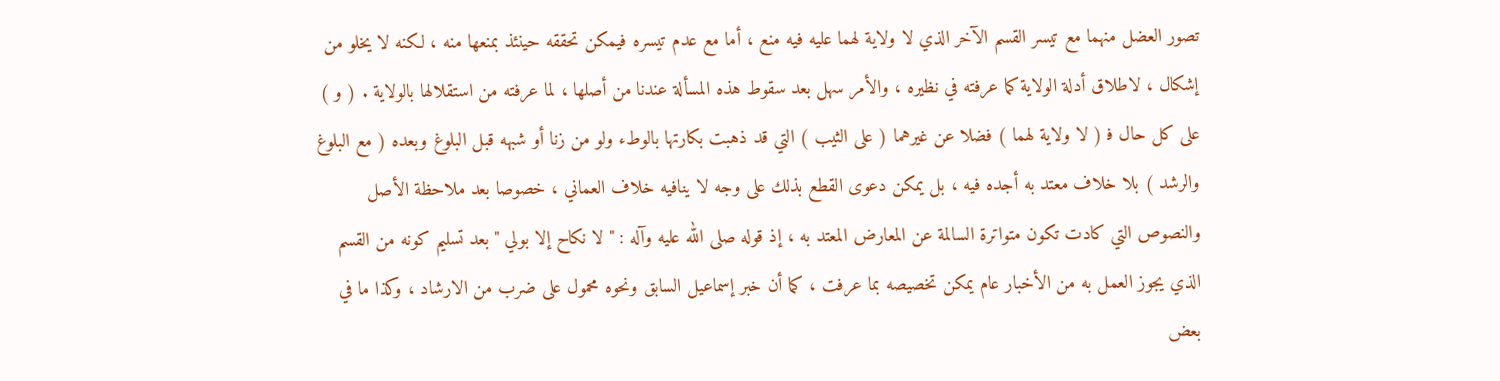تصور العضل منهما مع تيسر القسم الآخر الذي لا ولاية لهما عليه فيه منع ، أما مع عدم تيسره فيمكن تحققه حينئذ بمنعها منه ، لكنه لا يخلو من إشكال ، لاطلاق أدلة الولاية كما عرفته في نظيره ، والأمر سهل بعد سقوط هذه المسألة عندنا من أصلها ، لما عرفته من استقلالها بالولاية . ( و ) على كل حال ف‍ ( لا ولاية لهما ) فضلا عن غيرهما ( على الثيب ) التي قد ذهبت بكارتها بالوطء ولو من زنا أو شبهه قبل البلوغ وبعده ( مع البلوغ والرشد ) بلا خلاف معتد به أجده فيه ، بل يمكن دعوى القطع بذلك على وجه لا ينافيه خلاف العماني ، خصوصا بعد ملاحظة الأصل والنصوص التي كادت تكون متواترة السالمة عن المعارض المعتد به ، إذ قوله صلى الله عليه وآله : " لا نكاح إلا بولي " بعد تسليم كونه من القسم الذي يجوز العمل به من الأخبار عام يمكن تخصيصه بما عرفت ، كما أن خبر إسماعيل السابق ونحوه محمول على ضرب من الارشاد ، وكذا ما في بعض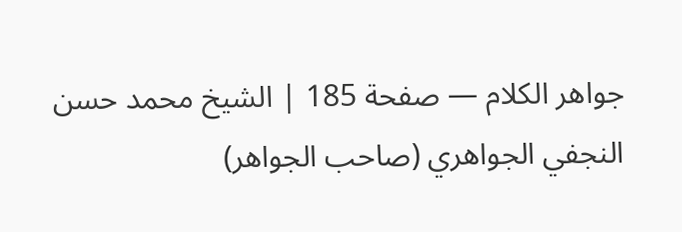جواهر الكلام — صفحة 185 | الشيخ محمد حسن النجفي الجواهري (صاحب الجواهر)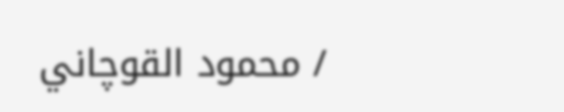/ محمود القوچاني